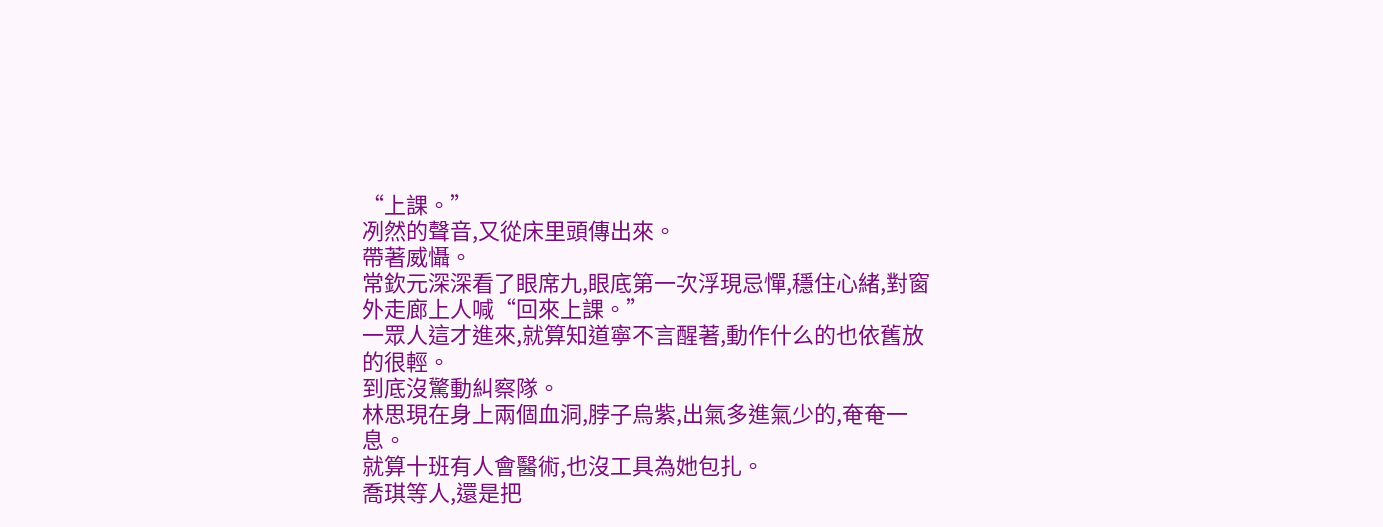“上課。”
冽然的聲音,又從床里頭傳出來。
帶著威懾。
常欽元深深看了眼席九,眼底第一次浮現忌憚,穩住心緒,對窗外走廊上人喊“回來上課。”
一眾人這才進來,就算知道寧不言醒著,動作什么的也依舊放的很輕。
到底沒驚動糾察隊。
林思現在身上兩個血洞,脖子烏紫,出氣多進氣少的,奄奄一息。
就算十班有人會醫術,也沒工具為她包扎。
喬琪等人,還是把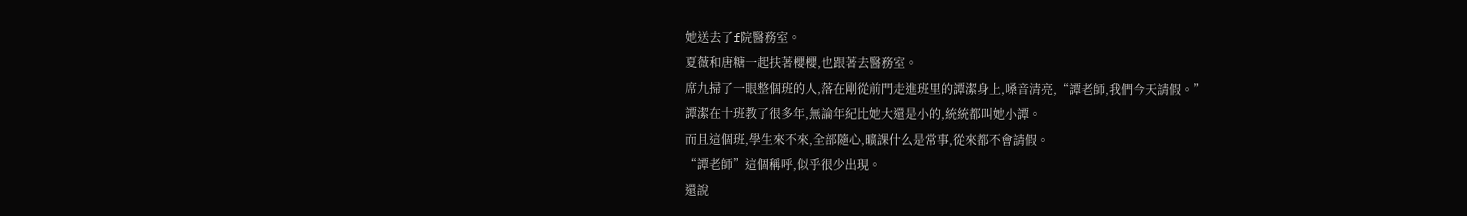她送去了f院醫務室。
夏薇和唐糖一起扶著櫻櫻,也跟著去醫務室。
席九掃了一眼整個班的人,落在剛從前門走進班里的譚潔身上,嗓音清亮,“譚老師,我們今天請假。”
譚潔在十班教了很多年,無論年紀比她大還是小的,統統都叫她小譚。
而且這個班,學生來不來,全部隨心,曠課什么是常事,從來都不會請假。
“譚老師”這個稱呼,似乎很少出現。
還說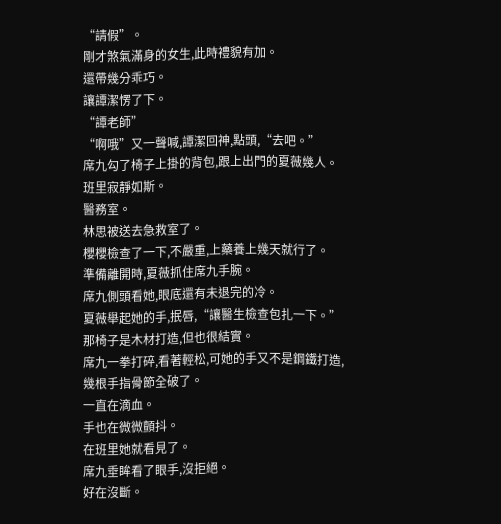“請假”。
剛才煞氣滿身的女生,此時禮貌有加。
還帶幾分乖巧。
讓譚潔愣了下。
“譚老師”
“啊哦”又一聲喊,譚潔回神,點頭,“去吧。”
席九勾了椅子上掛的背包,跟上出門的夏薇幾人。
班里寂靜如斯。
醫務室。
林思被送去急救室了。
櫻櫻檢查了一下,不嚴重,上藥養上幾天就行了。
準備離開時,夏薇抓住席九手腕。
席九側頭看她,眼底還有未退完的冷。
夏薇舉起她的手,抿唇,“讓醫生檢查包扎一下。”
那椅子是木材打造,但也很結實。
席九一拳打碎,看著輕松,可她的手又不是鋼鐵打造,幾根手指骨節全破了。
一直在滴血。
手也在微微顫抖。
在班里她就看見了。
席九垂眸看了眼手,沒拒絕。
好在沒斷。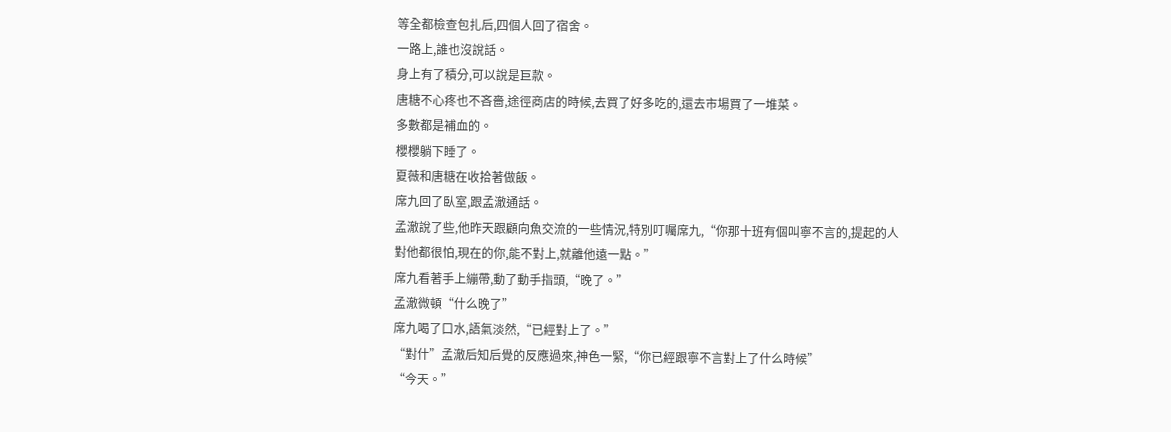等全都檢查包扎后,四個人回了宿舍。
一路上,誰也沒說話。
身上有了積分,可以說是巨款。
唐糖不心疼也不吝嗇,途徑商店的時候,去買了好多吃的,還去市場買了一堆菜。
多數都是補血的。
櫻櫻躺下睡了。
夏薇和唐糖在收拾著做飯。
席九回了臥室,跟孟澈通話。
孟澈說了些,他昨天跟顧向魚交流的一些情況,特別叮囑席九,“你那十班有個叫寧不言的,提起的人對他都很怕,現在的你,能不對上,就離他遠一點。”
席九看著手上繃帶,動了動手指頭,“晚了。”
孟澈微頓“什么晚了”
席九喝了口水,語氣淡然,“已經對上了。”
“對什”孟澈后知后覺的反應過來,神色一緊,“你已經跟寧不言對上了什么時候”
“今天。”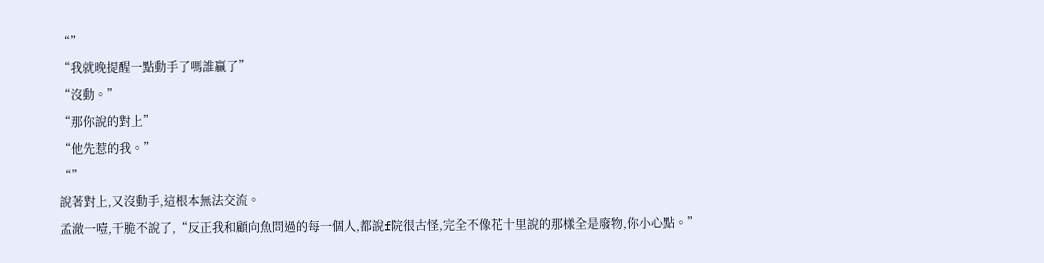“”
“我就晚提醒一點動手了嗎誰贏了”
“沒動。”
“那你說的對上”
“他先惹的我。”
“”
說著對上,又沒動手,這根本無法交流。
孟澈一噎,干脆不說了,“反正我和顧向魚問過的每一個人,都說f院很古怪,完全不像花十里說的那樣全是廢物,你小心點。”